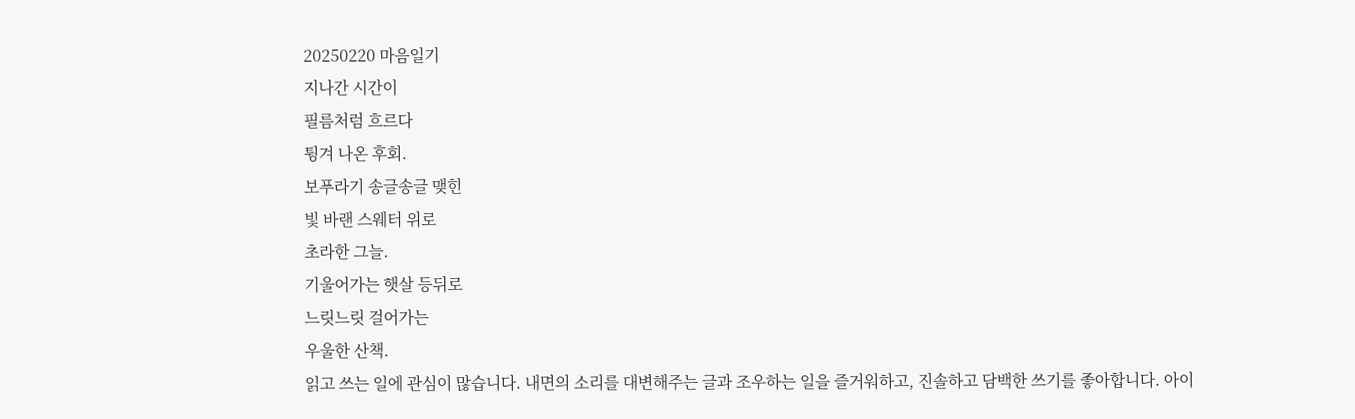20250220 마음일기
지나간 시간이
필름처럼 흐르다
튕겨 나온 후회.
보푸라기 송글송글 맺힌
빛 바랜 스웨터 위로
초라한 그늘.
기울어가는 햇살 등뒤로
느릿느릿 걸어가는
우울한 산책.
읽고 쓰는 일에 관심이 많습니다. 내면의 소리를 대변해주는 글과 조우하는 일을 즐거워하고, 진솔하고 담백한 쓰기를 좋아합니다. 아이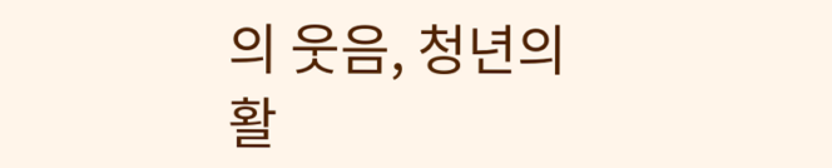의 웃음, 청년의 활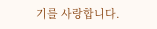기를 사랑합니다.